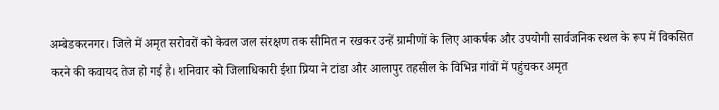अम्बेडकरनगर। जिले में अमृत सरोवरों को केवल जल संरक्षण तक सीमित न रखकर उन्हें ग्रामीणों के लिए आकर्षक और उपयोगी सार्वजनिक स्थल के रूप में विकसित करने की कवायद तेज हो गई है। शनिवार को जिलाधिकारी ईशा प्रिया ने टांडा और आलापुर तहसील के विभिन्न गांवों में पहुंचकर अमृत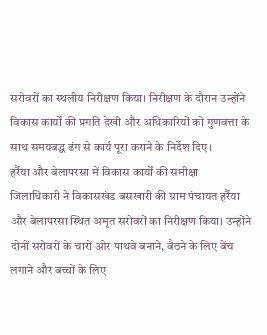सरोवरों का स्थलीय निरीक्षण किया। निरीक्षण के दौरान उन्होंने विकास कार्यों की प्रगति देखी और अधिकारियों को गुणवत्ता के साथ समयबद्ध ढंग से कार्य पूरा कराने के निर्देश दिए।
हर्रैया और बेलापरसा में विकास कार्यों की समीक्षा
जिलाधिकारी ने विकासखंड बसखारी की ग्राम पंचायत हर्रैया और बेलापरसा स्थित अमृत सरोवरों का निरीक्षण किया। उन्होंने दोनों सरोवरों के चारों ओर पाथवे बनाने, बैठने के लिए बेंच लगाने और बच्चों के लिए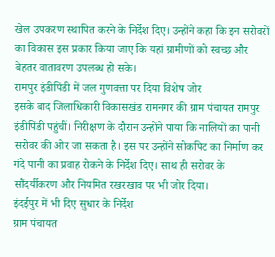खेल उपकरण स्थापित करने के निर्देश दिए। उन्होंने कहा कि इन सरोवरों का विकास इस प्रकार किया जाए कि यहां ग्रामीणों को स्वच्छ और बेहतर वातावरण उपलब्ध हो सके।
रामपुर इंडीपिंडी में जल गुणवत्ता पर दिया विशेष जोर
इसके बाद जिलाधिकारी विकासखंड रामनगर की ग्राम पंचायत रामपुर इंडीपिंडी पहुंचीं। निरीक्षण के दौरान उन्होंने पाया कि नालियों का पानी सरोवर की ओर जा सकता है। इस पर उन्होंने सोकपिट का निर्माण कर गंदे पानी का प्रवाह रोकने के निर्देश दिए। साथ ही सरोवर के सौंदर्यीकरण और नियमित रखरखाव पर भी जोर दिया।
इंदईपुर में भी दिए सुधार के निर्देश
ग्राम पंचायत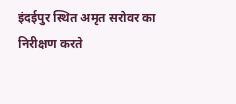इंदईपुर स्थित अमृत सरोवर का निरीक्षण करते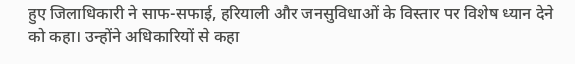हुए जिलाधिकारी ने साफ-सफाई, हरियाली और जनसुविधाओं के विस्तार पर विशेष ध्यान देने को कहा। उन्होंने अधिकारियों से कहा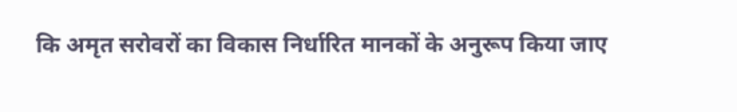कि अमृत सरोवरों का विकास निर्धारित मानकों के अनुरूप किया जाए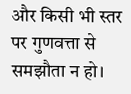और किसी भी स्तर पर गुणवत्ता से समझौता न हो।